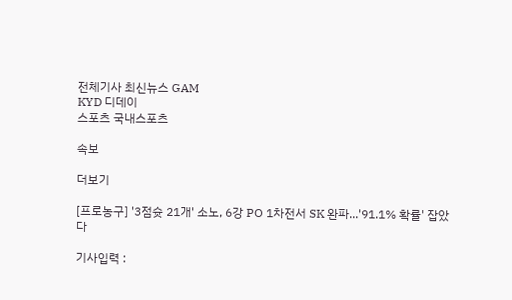전체기사 최신뉴스 GAM
KYD 디데이
스포츠 국내스포츠

속보

더보기

[프로농구] '3점슛 21개' 소노, 6강 PO 1차전서 SK 완파...'91.1% 확률' 잡았다

기사입력 :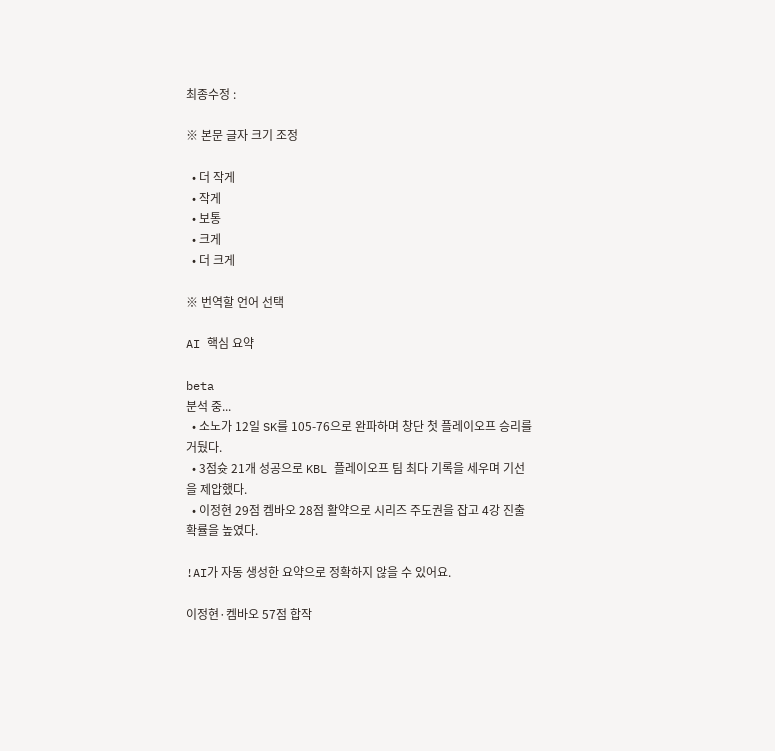최종수정 :

※ 본문 글자 크기 조정

  • 더 작게
  • 작게
  • 보통
  • 크게
  • 더 크게

※ 번역할 언어 선택

AI 핵심 요약

beta
분석 중...
  • 소노가 12일 SK를 105-76으로 완파하며 창단 첫 플레이오프 승리를 거뒀다.
  • 3점슛 21개 성공으로 KBL 플레이오프 팀 최다 기록을 세우며 기선을 제압했다.
  • 이정현 29점 켐바오 28점 활약으로 시리즈 주도권을 잡고 4강 진출 확률을 높였다.

!AI가 자동 생성한 요약으로 정확하지 않을 수 있어요.

이정현·켐바오 57점 합작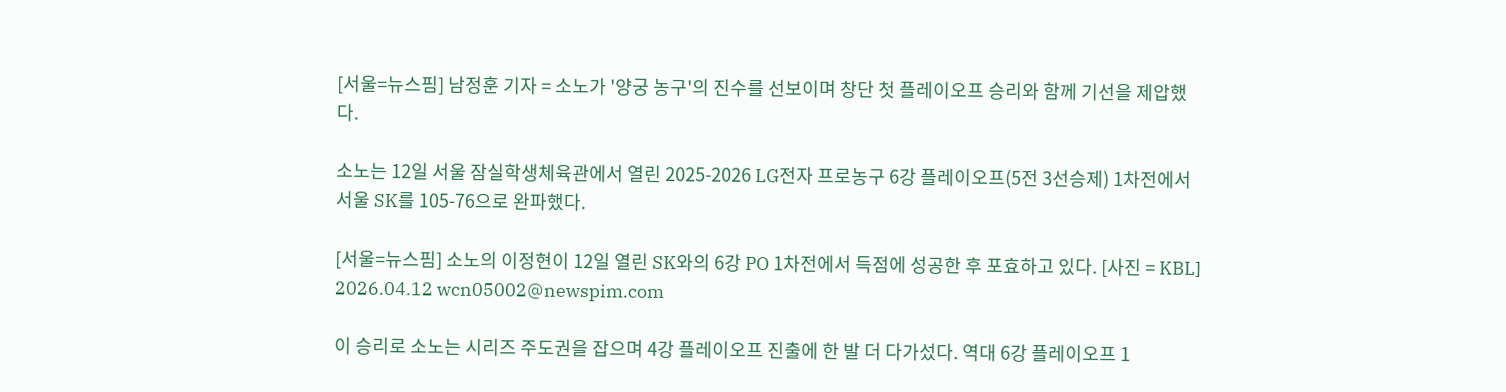[서울=뉴스핌] 남정훈 기자 = 소노가 '양궁 농구'의 진수를 선보이며 창단 첫 플레이오프 승리와 함께 기선을 제압했다.

소노는 12일 서울 잠실학생체육관에서 열린 2025-2026 LG전자 프로농구 6강 플레이오프(5전 3선승제) 1차전에서 서울 SK를 105-76으로 완파했다.

[서울=뉴스핌] 소노의 이정현이 12일 열린 SK와의 6강 PO 1차전에서 득점에 성공한 후 포효하고 있다. [사진 = KBL] 2026.04.12 wcn05002@newspim.com

이 승리로 소노는 시리즈 주도권을 잡으며 4강 플레이오프 진출에 한 발 더 다가섰다. 역대 6강 플레이오프 1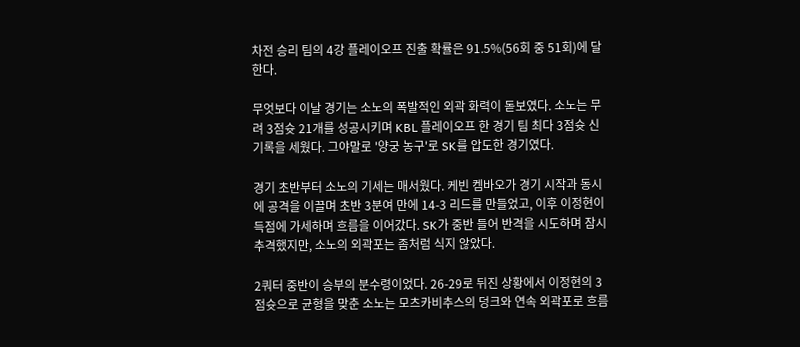차전 승리 팀의 4강 플레이오프 진출 확률은 91.5%(56회 중 51회)에 달한다.

무엇보다 이날 경기는 소노의 폭발적인 외곽 화력이 돋보였다. 소노는 무려 3점슛 21개를 성공시키며 KBL 플레이오프 한 경기 팀 최다 3점슛 신기록을 세웠다. 그야말로 '양궁 농구'로 SK를 압도한 경기였다.

경기 초반부터 소노의 기세는 매서웠다. 케빈 켐바오가 경기 시작과 동시에 공격을 이끌며 초반 3분여 만에 14-3 리드를 만들었고, 이후 이정현이 득점에 가세하며 흐름을 이어갔다. SK가 중반 들어 반격을 시도하며 잠시 추격했지만, 소노의 외곽포는 좀처럼 식지 않았다.

2쿼터 중반이 승부의 분수령이었다. 26-29로 뒤진 상황에서 이정현의 3점슛으로 균형을 맞춘 소노는 모츠카비추스의 덩크와 연속 외곽포로 흐름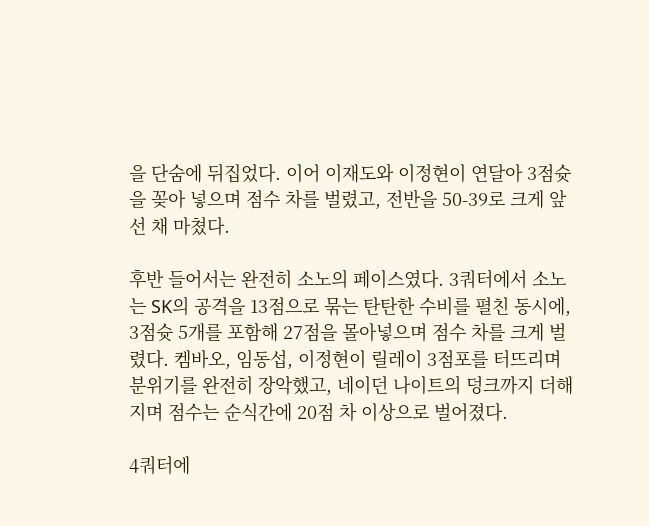을 단숨에 뒤집었다. 이어 이재도와 이정현이 연달아 3점슛을 꽂아 넣으며 점수 차를 벌렸고, 전반을 50-39로 크게 앞선 채 마쳤다.

후반 들어서는 완전히 소노의 페이스였다. 3쿼터에서 소노는 SK의 공격을 13점으로 묶는 탄탄한 수비를 펼친 동시에, 3점슛 5개를 포함해 27점을 몰아넣으며 점수 차를 크게 벌렸다. 켐바오, 임동섭, 이정현이 릴레이 3점포를 터뜨리며 분위기를 완전히 장악했고, 네이던 나이트의 덩크까지 더해지며 점수는 순식간에 20점 차 이상으로 벌어졌다.

4쿼터에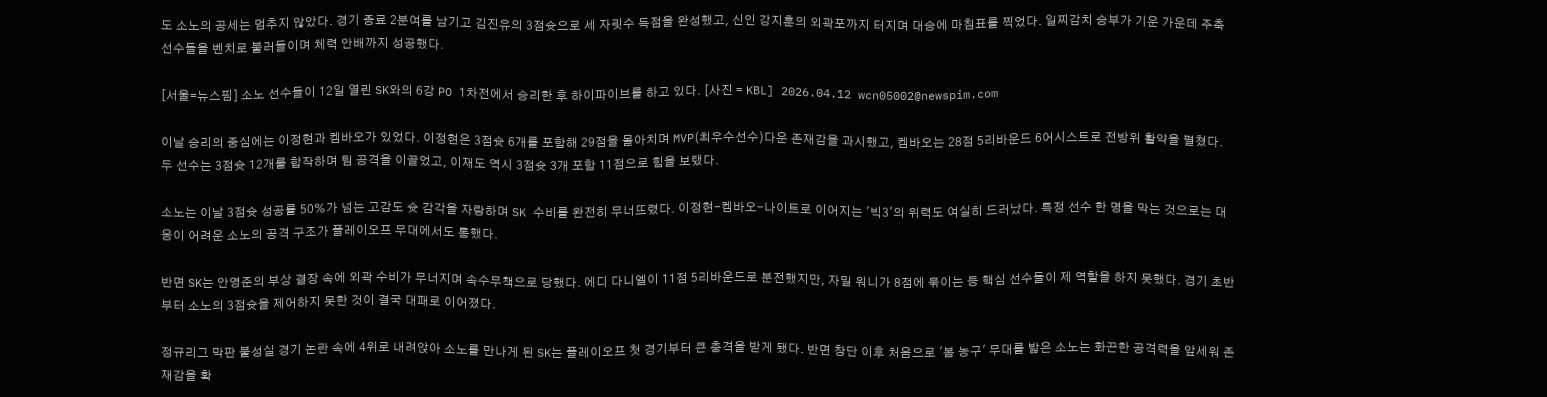도 소노의 공세는 멈추지 않았다. 경기 종료 2분여를 남기고 김진유의 3점슛으로 세 자릿수 득점을 완성했고, 신인 강지훈의 외곽포까지 터지며 대승에 마침표를 찍었다. 일찌감치 승부가 기운 가운데 주축 선수들을 벤치로 불러들이며 체력 안배까지 성공했다.

[서울=뉴스핌] 소노 선수들이 12일 열린 SK와의 6강 PO 1차전에서 승리한 후 하이파이브를 하고 있다. [사진 = KBL] 2026.04.12 wcn05002@newspim.com

이날 승리의 중심에는 이정현과 켐바오가 있었다. 이정현은 3점슛 6개를 포함해 29점을 몰아치며 MVP(최우수선수)다운 존재감을 과시했고, 켐바오는 28점 5리바운드 6어시스트로 전방위 활약을 펼쳤다. 두 선수는 3점슛 12개를 합작하며 팀 공격을 이끌었고, 이재도 역시 3점슛 3개 포함 11점으로 힘을 보탰다.

소노는 이날 3점슛 성공률 50%가 넘는 고감도 슛 감각을 자랑하며 SK 수비를 완전히 무너뜨렸다. 이정현-켐바오-나이트로 이어지는 '빅3'의 위력도 여실히 드러났다. 특정 선수 한 명을 막는 것으로는 대응이 어려운 소노의 공격 구조가 플레이오프 무대에서도 통했다.

반면 SK는 안영준의 부상 결장 속에 외곽 수비가 무너지며 속수무책으로 당했다. 에디 다니엘이 11점 5리바운드로 분전했지만, 자밀 워니가 8점에 묶이는 등 핵심 선수들이 제 역할을 하지 못했다. 경기 초반부터 소노의 3점슛을 제어하지 못한 것이 결국 대패로 이어졌다.

정규리그 막판 불성실 경기 논란 속에 4위로 내려앉아 소노를 만나게 된 SK는 플레이오프 첫 경기부터 큰 충격을 받게 됐다. 반면 창단 이후 처음으로 '봄 농구' 무대를 밟은 소노는 화끈한 공격력을 앞세워 존재감을 확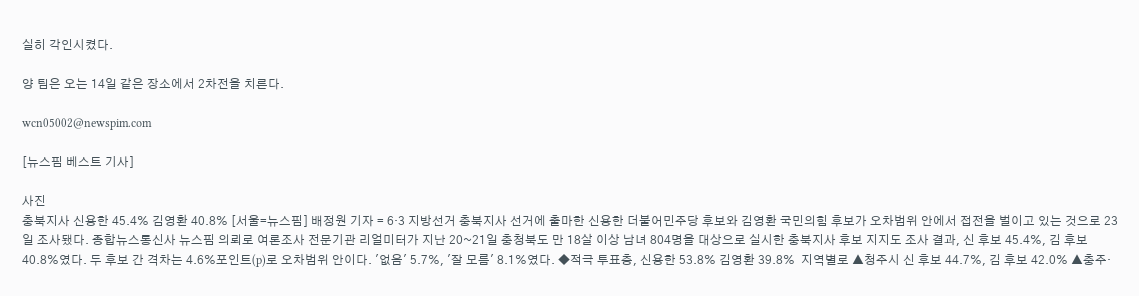실히 각인시켰다.

양 팀은 오는 14일 같은 장소에서 2차전을 치른다.

wcn05002@newspim.com

[뉴스핌 베스트 기사]

사진
충북지사 신용한 45.4% 김영환 40.8% [서울=뉴스핌] 배정원 기자 = 6·3 지방선거 충북지사 선거에 출마한 신용한 더불어민주당 후보와 김영환 국민의힘 후보가 오차범위 안에서 접전을 벌이고 있는 것으로 23일 조사됐다. 종합뉴스통신사 뉴스핌 의뢰로 여론조사 전문기관 리얼미터가 지난 20~21일 충청북도 만 18살 이상 남녀 804명을 대상으로 실시한 충북지사 후보 지지도 조사 결과, 신 후보 45.4%, 김 후보 40.8%였다. 두 후보 간 격차는 4.6%포인트(p)로 오차범위 안이다. '없음' 5.7%, '잘 모름' 8.1%였다. ◆적극 투표층, 신용한 53.8% 김영환 39.8%  지역별로 ▲청주시 신 후보 44.7%, 김 후보 42.0% ▲충주·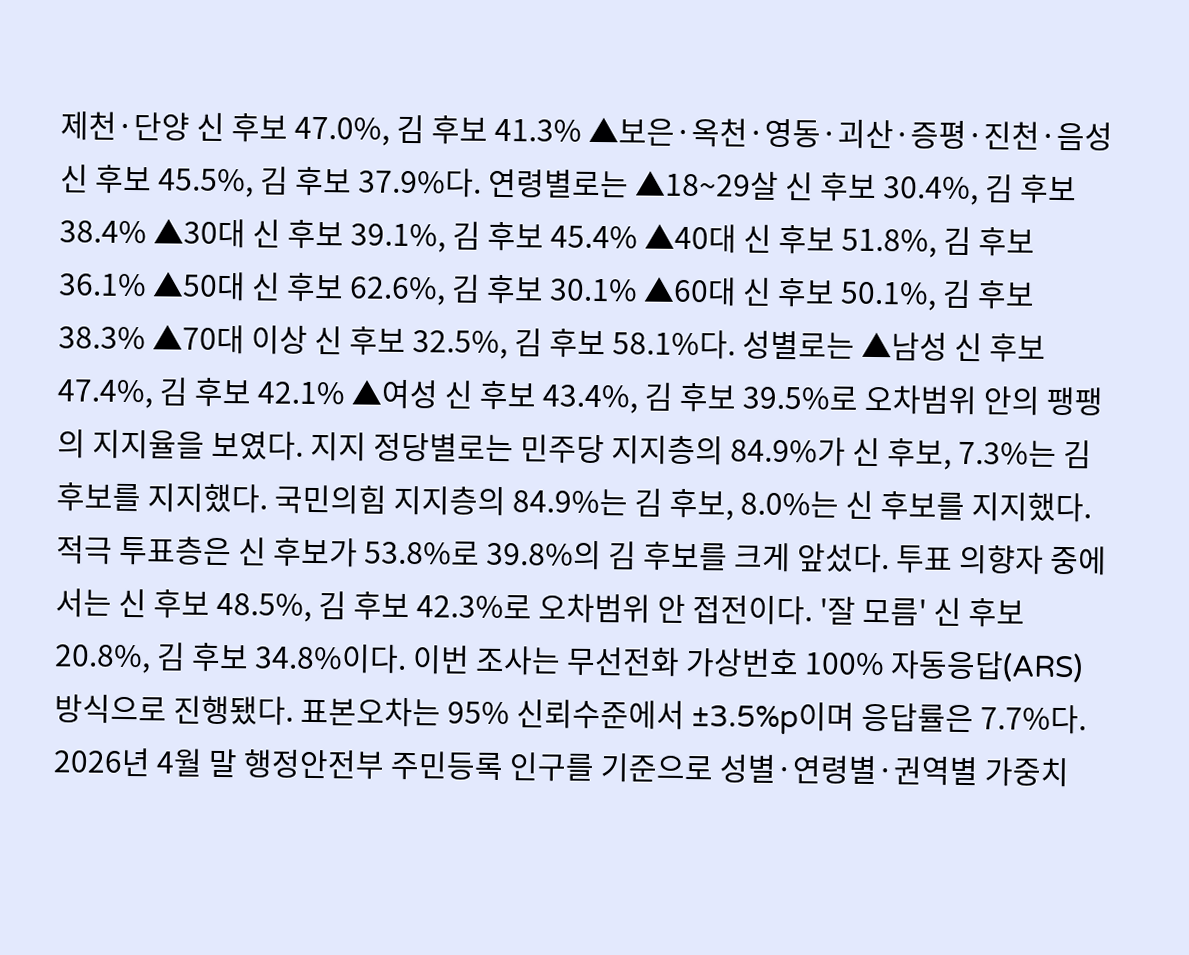제천·단양 신 후보 47.0%, 김 후보 41.3% ▲보은·옥천·영동·괴산·증평·진천·음성 신 후보 45.5%, 김 후보 37.9%다. 연령별로는 ▲18~29살 신 후보 30.4%, 김 후보 38.4% ▲30대 신 후보 39.1%, 김 후보 45.4% ▲40대 신 후보 51.8%, 김 후보 36.1% ▲50대 신 후보 62.6%, 김 후보 30.1% ▲60대 신 후보 50.1%, 김 후보 38.3% ▲70대 이상 신 후보 32.5%, 김 후보 58.1%다. 성별로는 ▲남성 신 후보 47.4%, 김 후보 42.1% ▲여성 신 후보 43.4%, 김 후보 39.5%로 오차범위 안의 팽팽의 지지율을 보였다. 지지 정당별로는 민주당 지지층의 84.9%가 신 후보, 7.3%는 김 후보를 지지했다. 국민의힘 지지층의 84.9%는 김 후보, 8.0%는 신 후보를 지지했다. 적극 투표층은 신 후보가 53.8%로 39.8%의 김 후보를 크게 앞섰다. 투표 의향자 중에서는 신 후보 48.5%, 김 후보 42.3%로 오차범위 안 접전이다. '잘 모름' 신 후보 20.8%, 김 후보 34.8%이다. 이번 조사는 무선전화 가상번호 100% 자동응답(ARS) 방식으로 진행됐다. 표본오차는 95% 신뢰수준에서 ±3.5%p이며 응답률은 7.7%다. 2026년 4월 말 행정안전부 주민등록 인구를 기준으로 성별·연령별·권역별 가중치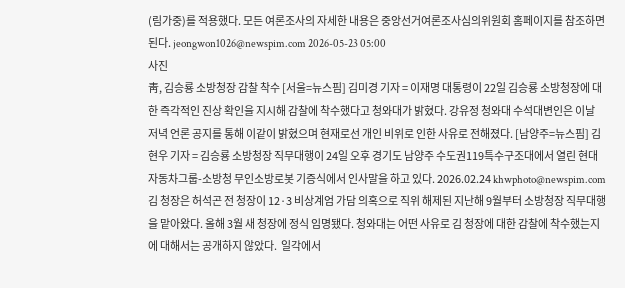(림가중)를 적용했다. 모든 여론조사의 자세한 내용은 중앙선거여론조사심의위원회 홈페이지를 참조하면 된다. jeongwon1026@newspim.com 2026-05-23 05:00
사진
靑, 김승룡 소방청장 감찰 착수 [서울=뉴스핌] 김미경 기자 = 이재명 대통령이 22일 김승룡 소방청장에 대한 즉각적인 진상 확인을 지시해 감찰에 착수했다고 청와대가 밝혔다. 강유정 청와대 수석대변인은 이날 저녁 언론 공지를 통해 이같이 밝혔으며 현재로선 개인 비위로 인한 사유로 전해졌다. [남양주=뉴스핌] 김현우 기자 = 김승룡 소방청장 직무대행이 24일 오후 경기도 남양주 수도권119특수구조대에서 열린 현대자동차그룹-소방청 무인소방로봇 기증식에서 인사말을 하고 있다. 2026.02.24 khwphoto@newspim.com 김 청장은 허석곤 전 청장이 12·3 비상계엄 가담 의혹으로 직위 해제된 지난해 9월부터 소방청장 직무대행을 맡아왔다. 올해 3월 새 청장에 정식 임명됐다. 청와대는 어떤 사유로 김 청장에 대한 감찰에 착수했는지에 대해서는 공개하지 않았다.  일각에서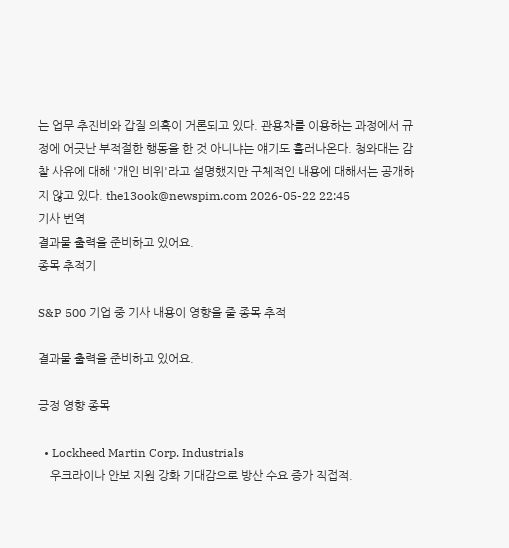는 업무 추진비와 갑질 의혹이 거론되고 있다. 관용차를 이용하는 과정에서 규정에 어긋난 부적절한 행동을 한 것 아니냐는 얘기도 흘러나온다. 청와대는 감찰 사유에 대해 '개인 비위'라고 설명했지만 구체적인 내용에 대해서는 공개하지 않고 있다. the13ook@newspim.com 2026-05-22 22:45
기사 번역
결과물 출력을 준비하고 있어요.
종목 추적기

S&P 500 기업 중 기사 내용이 영향을 줄 종목 추적

결과물 출력을 준비하고 있어요.

긍정 영향 종목

  • Lockheed Martin Corp. Industrials
    우크라이나 안보 지원 강화 기대감으로 방산 수요 증가 직접적.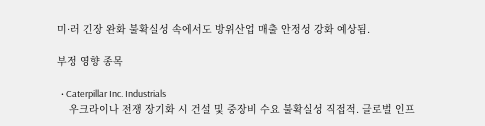미·러 긴장 완화 불확실성 속에서도 방위산업 매출 안정성 강화 예상됨.

부정 영향 종목

  • Caterpillar Inc. Industrials
    우크라이나 전쟁 장기화 시 건설 및 중장비 수요 불확실성 직접적. 글로벌 인프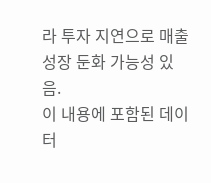라 투자 지연으로 매출 성장 둔화 가능성 있음.
이 내용에 포함된 데이터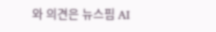와 의견은 뉴스핌 AI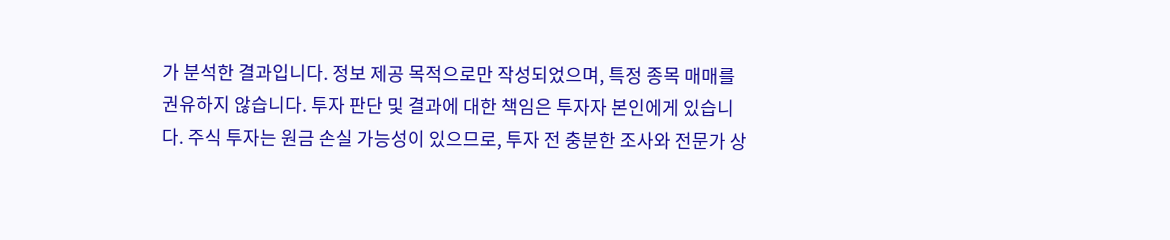가 분석한 결과입니다. 정보 제공 목적으로만 작성되었으며, 특정 종목 매매를 권유하지 않습니다. 투자 판단 및 결과에 대한 책임은 투자자 본인에게 있습니다. 주식 투자는 원금 손실 가능성이 있으므로, 투자 전 충분한 조사와 전문가 상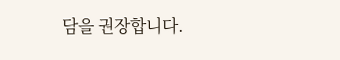담을 권장합니다.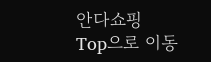안다쇼핑
Top으로 이동